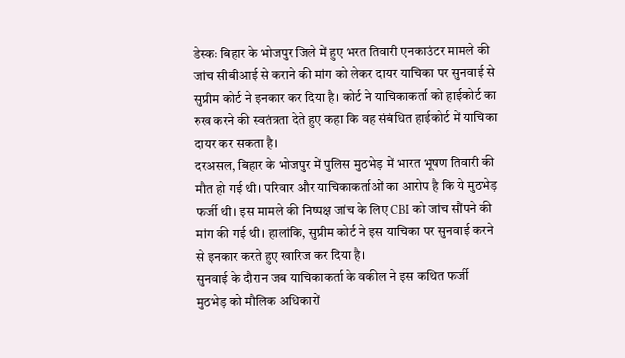डेस्कः बिहार के भोजपुर जिले में हुए भरत तिवारी एनकाउंटर मामले की जांच सीबीआई से कराने की मांग को लेकर दायर याचिका पर सुनवाई से सुप्रीम कोर्ट ने इनकार कर दिया है। कोर्ट ने याचिकाकर्ता को हाईकोर्ट का रुख करने की स्वतंत्रता देते हुए कहा कि वह संबंधित हाईकोर्ट में याचिका दायर कर सकता है।
दरअसल, बिहार के भोजपुर में पुलिस मुठभेड़ में भारत भूषण तिवारी की मौत हो गई थी। परिवार और याचिकाकर्ताओं का आरोप है कि ये मुठभेड़ फर्जी थी। इस मामले की निष्पक्ष जांच के लिए CBI को जांच सौंपने की मांग की गई थी। हालांकि, सुप्रीम कोर्ट ने इस याचिका पर सुनवाई करने से इनकार करते हुए खारिज कर दिया है।
सुनवाई के दौरान जब याचिकाकर्ता के वकील ने इस कथित फर्जी मुठभेड़ को मौलिक अधिकारों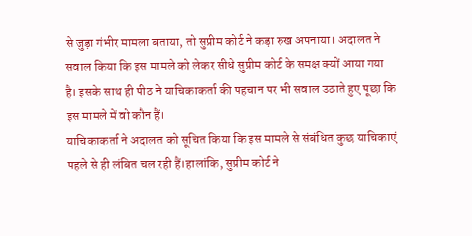से जुड़ा गंभीर मामला बताया, तो सुप्रीम कोर्ट ने कड़ा रुख अपनाया। अदालत ने सवाल किया कि इस मामले को लेकर सीधे सुप्रीम कोर्ट के समक्ष क्यों आया गया है। इसके साथ ही पीठ ने याचिकाकर्ता की पहचान पर भी सवाल उठाते हुए पूछा कि इस मामले में वो कौन हैं।
याचिकाकर्ता ने अदालत को सूचित किया कि इस मामले से संबंधित कुछ याचिकाएं पहले से ही लंबित चल रही हैं।हालांकि, सुप्रीम कोर्ट ने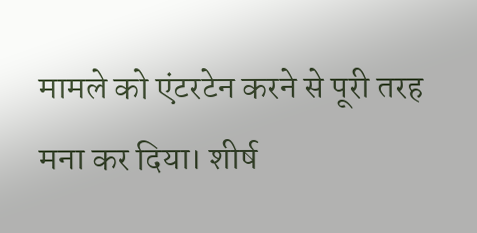मामले को एंटरटेन करने से पूरी तरह मना कर दिया। शीर्ष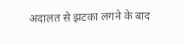अदालत से झटका लगने के बाद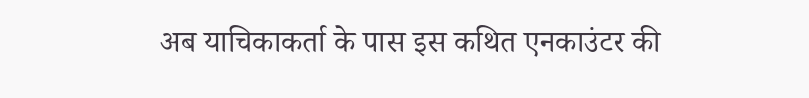अब याचिकाकर्ता के पास इस कथित एनकाउंटर की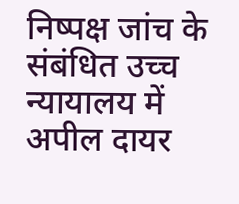निष्पक्ष जांच के संबंधित उच्च न्यायालय में अपील दायर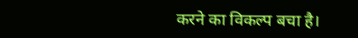करने का विकल्प बचा है।